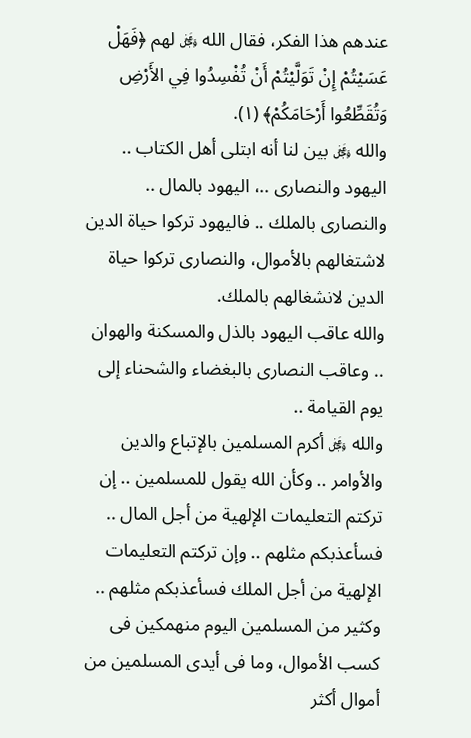عندهم هذا الفكر، فقال الله ﷿ لهم ﴿فَهَلْ عَسَيْتُمْ إِنْ تَوَلَّيْتُمْ أَنْ تُفْسِدُوا فِي الأَرْضِ وَتُقَطِّعُوا أَرْحَامَكُمْ﴾ (١).
والله ﷿ بين لنا أنه ابتلى أهل الكتاب .. اليهود والنصارى ..، اليهود بالمال .. والنصارى بالملك .. فاليهود تركوا حياة الدين لاشتغالهم بالأموال، والنصارى تركوا حياة الدين لانشغالهم بالملك.
والله عاقب اليهود بالذل والمسكنة والهوان .. وعاقب النصارى بالبغضاء والشحناء إلى يوم القيامة ..
والله ﷿ أكرم المسلمين بالإتباع والدين والأوامر .. وكأن الله يقول للمسلمين .. إن تركتم التعليمات الإلهية من أجل المال .. فسأعذبكم مثلهم .. وإن تركتم التعليمات الإلهية من أجل الملك فسأعذبكم مثلهم .. وكثير من المسلمين اليوم منهمكين فى كسب الأموال، وما فى أيدى المسلمين من أموال أكثر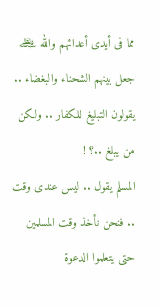مما فى أيدى أعدائهم والله ﷾ جعل بينهم الشحناء والبغضاء ..
يقولون التبليغ للكفار .. ولكن من يبلغ ..؟ !
المسلم يقول .. ليس عندى وقت .. فنحن نأخذ وقت المسلمين حتى يتعلموا الدعوة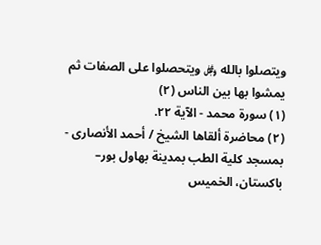ويتصلوا بالله ﷿ ويتحصلوا على الصفات ثم يمشوا بها بين الناس (٢)
(١) سورة محمد - الآية ٢٢.
(٢) محاضرة ألقاها الشيخ / أحمد الأنصارى - بمسجد كلية الطب بمدينة بهاول بور– باكستان، الخميس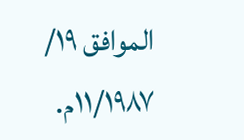الموافق ١٩/ ١١/١٩٨٧م.